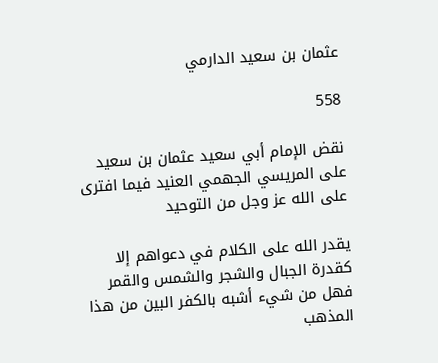عثمان بن سعيد الدارمي

558

نقض الإمام أبي سعيد عثمان بن سعيد على المريسي الجهمي العنيد فيما افترى على الله عز وجل من التوحيد

يقدر الله على الكلام في دعواهم إلا كقدرة الجبال والشجر والشمس والقمر فهل من شيء أشبه بالكفر البين من هذا المذهب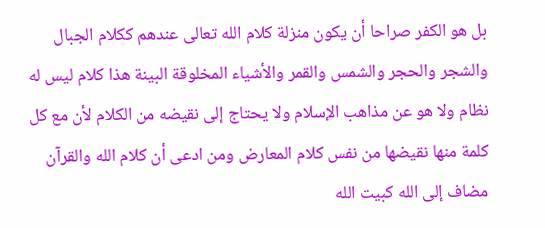بل هو الكفر صراحا أن يكون منزلة كلام الله تعالى عندهم ككلام الجبال والشجر والحجر والشمس والقمر والأشياء المخلوقة البينة هذا كلام ليس له نظام ولا هو عن مذاهب الإسلام ولا يحتاج إلى نقيضه من الكلام لأن مع كل كلمة منها نقيضها من نفس كلام المعارض ومن ادعى أن كلام الله والقرآن مضاف إلى الله كبيت الله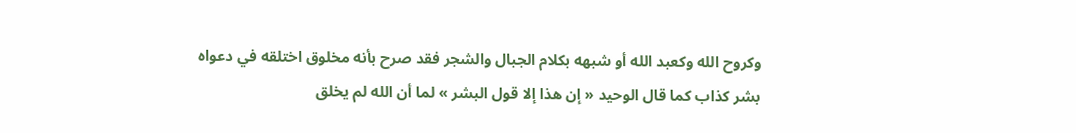وكروح الله وكعبد الله أو شبهه بكلام الجبال والشجر فقد صرح بأنه مخلوق اختلقه في دعواه بشر كذاب كما قال الوحيد « إن هذا إلا قول البشر » لما أن الله لم يخلق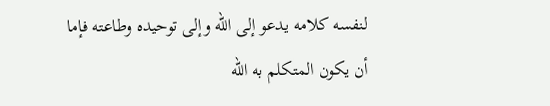لنفسه كلامه يدعو إلى الله وإلى توحيده وطاعته فإما أن يكون المتكلم به الله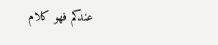عندكم فهو كلام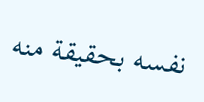نفسه بحقيقة منه